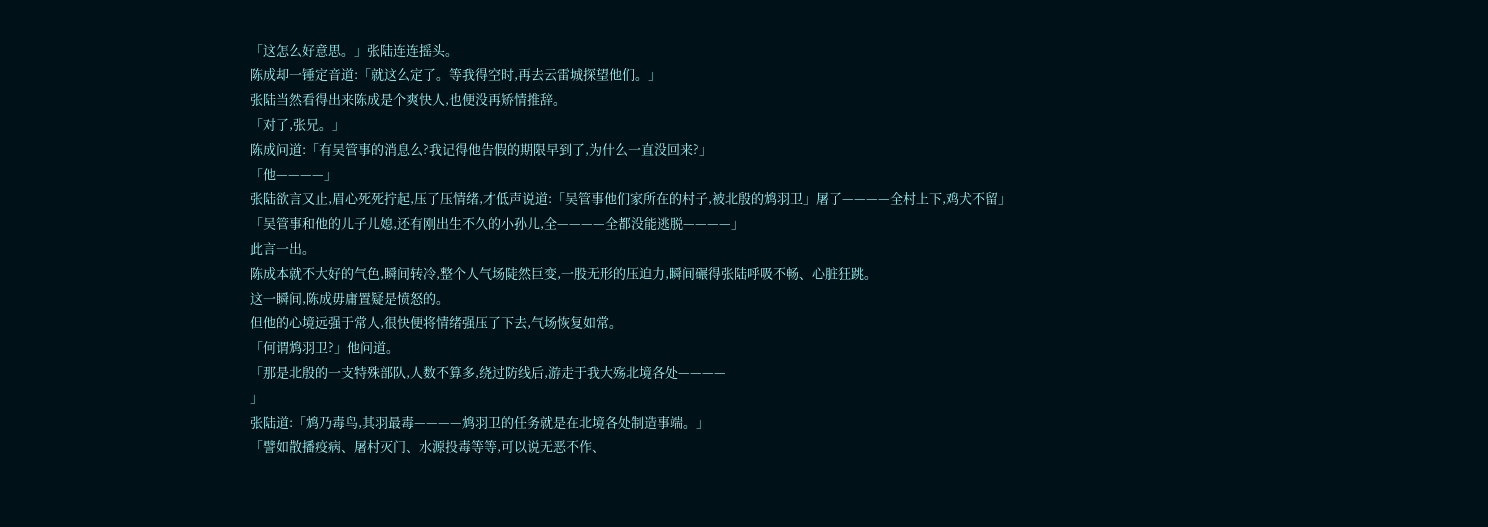「这怎么好意思。」张陆连连摇头。
陈成却一锤定音道:「就这么定了。等我得空时,再去云雷城探望他们。」
张陆当然看得出来陈成是个爽快人,也便没再矫情推辞。
「对了,张兄。」
陈成问道:「有吴管事的消息么?我记得他告假的期限早到了,为什么一直没回来?」
「他————」
张陆欲言又止,眉心死死拧起,压了压情绪,才低声说道:「吴管事他们家所在的村子,被北殷的鸩羽卫」屠了————全村上下,鸡犬不留」
「吴管事和他的儿子儿媳,还有刚出生不久的小孙儿,全————全都没能逃脱————」
此言一出。
陈成本就不大好的气色,瞬间转冷,整个人气场陡然巨变,一股无形的压迫力,瞬间碾得张陆呼吸不畅、心脏狂跳。
这一瞬间,陈成毋庸置疑是愤怒的。
但他的心境远强于常人,很快便将情绪强压了下去,气场恢复如常。
「何谓鸩羽卫?」他问道。
「那是北殷的一支特殊部队,人数不算多,绕过防线后,游走于我大殇北境各处————
」
张陆道:「鸩乃毒鸟,其羽最毒————鸩羽卫的任务就是在北境各处制造事端。」
「譬如散播疫病、屠村灭门、水源投毒等等,可以说无恶不作、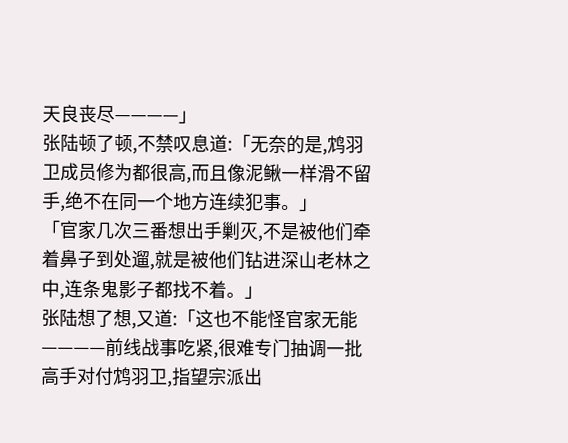天良丧尽————」
张陆顿了顿,不禁叹息道:「无奈的是,鸩羽卫成员修为都很高,而且像泥鳅一样滑不留手,绝不在同一个地方连续犯事。」
「官家几次三番想出手剿灭,不是被他们牵着鼻子到处遛,就是被他们钻进深山老林之中,连条鬼影子都找不着。」
张陆想了想,又道:「这也不能怪官家无能————前线战事吃紧,很难专门抽调一批高手对付鸩羽卫,指望宗派出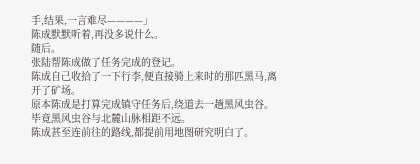手,结果,一言难尽————」
陈成默默听着,再没多说什么。
随后。
张陆帮陈成做了任务完成的登记。
陈成自己收拾了一下行李,便直接骑上来时的那匹黑马,离开了矿场。
原本陈成是打算完成镇守任务后,绕道去一趟黑风虫谷。
毕竟黑风虫谷与北麓山脉相距不远。
陈成甚至连前往的路线,都提前用地图研究明白了。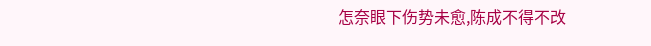怎奈眼下伤势未愈,陈成不得不改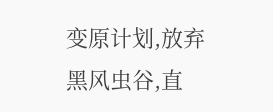变原计划,放弃黑风虫谷,直